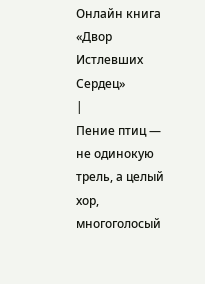Онлайн книга «Двор Истлевших Сердец»
|
Пение птиц — не одинокую трель, а целый хор, многоголосый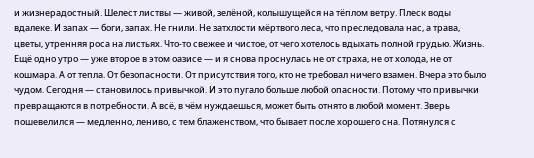и жизнерадостный. Шелест листвы — живой, зелёной, колышущейся на тёплом ветру. Плеск воды вдалеке. И запах — боги, запах. Не гнили. Не затхлости мёртвого леса, что преследовала нас, а трава, цветы, утренняя роса на листьях. Что-то свежее и чистое, от чего хотелось вдыхать полной грудью. Жизнь. Ещё одно утро — уже второе в этом оазисе — и я снова проснулась не от страха, не от холода, не от кошмара. А от тепла. От безопасности. От присутствия того, кто не требовал ничего взамен. Вчера это было чудом. Сегодня — становилось привычкой. И это пугало больше любой опасности. Потому что привычки превращаются в потребности. А всё, в чём нуждаешься, может быть отнято в любой момент. Зверь пошевелился — медленно, лениво, с тем блаженством, что бывает после хорошего сна. Потянулся с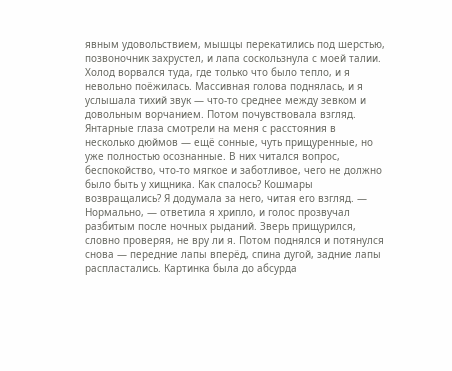явным удовольствием, мышцы перекатились под шерстью, позвоночник захрустел, и лапа соскользнула с моей талии. Холод ворвался туда, где только что было тепло, и я невольно поёжилась. Массивная голова поднялась, и я услышала тихий звук — что-то среднее между зевком и довольным ворчанием. Потом почувствовала взгляд. Янтарные глаза смотрели на меня с расстояния в несколько дюймов — ещё сонные, чуть прищуренные, но уже полностью осознанные. В них читался вопрос, беспокойство, что-то мягкое и заботливое, чего не должно было быть у хищника. Как спалось? Кошмары возвращались? Я додумала за него, читая его взгляд. — Нормально, — ответила я хрипло, и голос прозвучал разбитым после ночных рыданий. Зверь прищурился, словно проверяя, не вру ли я. Потом поднялся и потянулся снова — передние лапы вперёд, спина дугой, задние лапы распластались. Картинка была до абсурда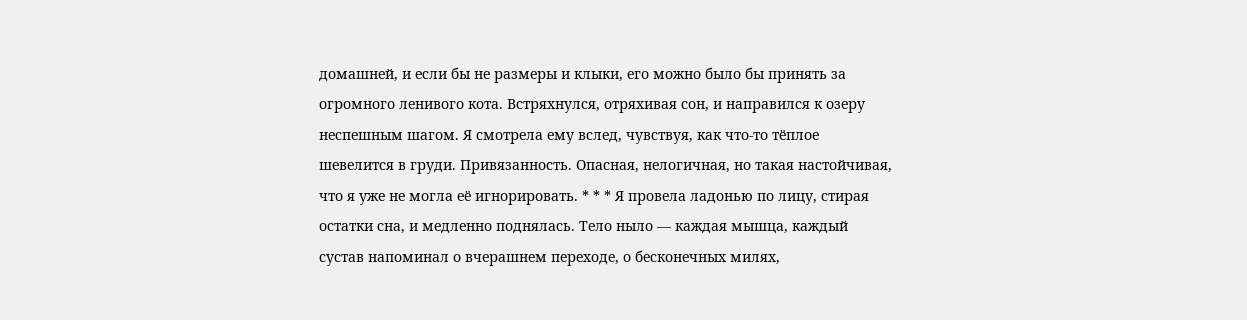домашней, и если бы не размеры и клыки, его можно было бы принять за огромного ленивого кота. Встряхнулся, отряхивая сон, и направился к озеру неспешным шагом. Я смотрела ему вслед, чувствуя, как что-то тёплое шевелится в груди. Привязанность. Опасная, нелогичная, но такая настойчивая, что я уже не могла её игнорировать. * * * Я провела ладонью по лицу, стирая остатки сна, и медленно поднялась. Тело ныло — каждая мышца, каждый сустав напоминал о вчерашнем переходе, о бесконечных милях,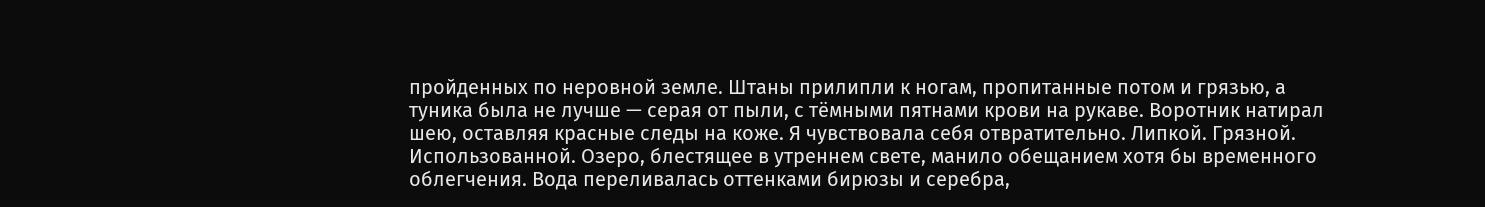пройденных по неровной земле. Штаны прилипли к ногам, пропитанные потом и грязью, а туника была не лучше — серая от пыли, с тёмными пятнами крови на рукаве. Воротник натирал шею, оставляя красные следы на коже. Я чувствовала себя отвратительно. Липкой. Грязной. Использованной. Озеро, блестящее в утреннем свете, манило обещанием хотя бы временного облегчения. Вода переливалась оттенками бирюзы и серебра,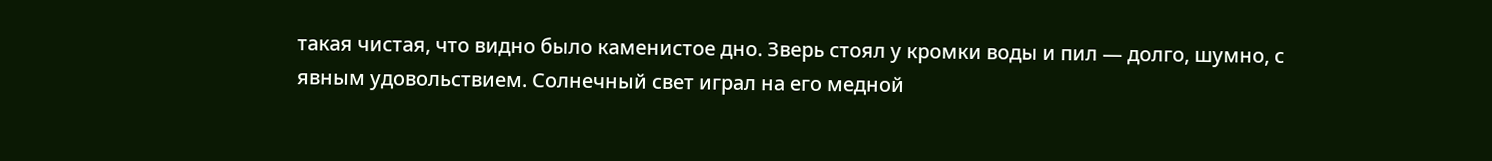такая чистая, что видно было каменистое дно. Зверь стоял у кромки воды и пил — долго, шумно, с явным удовольствием. Солнечный свет играл на его медной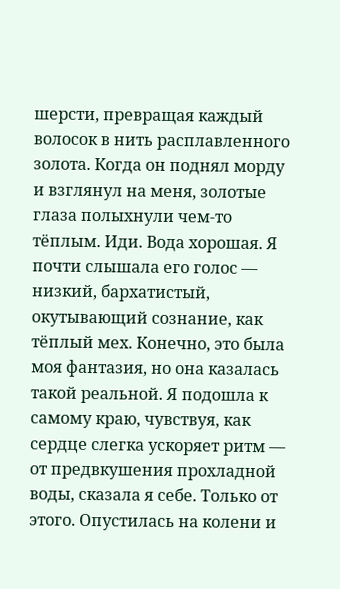шерсти, превращая каждый волосок в нить расплавленного золота. Когда он поднял морду и взглянул на меня, золотые глаза полыхнули чем-то тёплым. Иди. Вода хорошая. Я почти слышала его голос — низкий, бархатистый, окутывающий сознание, как тёплый мех. Конечно, это была моя фантазия, но она казалась такой реальной. Я подошла к самому краю, чувствуя, как сердце слегка ускоряет ритм — от предвкушения прохладной воды, сказала я себе. Только от этого. Опустилась на колени и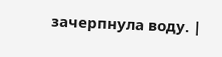зачерпнула воду. |